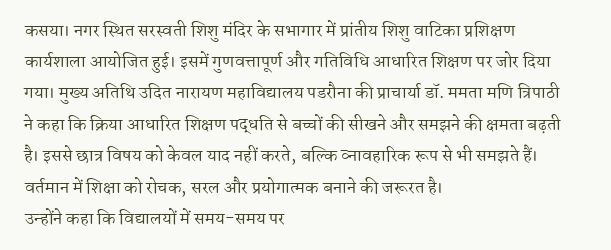कसया। नगर स्थित सरस्वती शिशु मंदिर के सभागार में प्रांतीय शिशु वाटिका प्रशिक्षण कार्यशाला आयोजित हुई। इसमें गुणवत्तापूर्ण और गतिविधि आधारित शिक्षण पर जोर दिया गया। मुख्य अतिथि उदित नारायण महाविद्यालय पडरौना की प्राचार्या डॉ. ममता मणि त्रिपाठी ने कहा कि क्रिया आधारित शिक्षण पद्धति से बच्चों की सीखने और समझने की क्षमता बढ़ती है। इससे छात्र विषय को केवल याद नहीं करते, बल्कि व्नावहारिक रूप से भी समझते हैं। वर्तमान में शिक्षा को रोचक, सरल और प्रयोगात्मक बनाने की जरूरत है।
उन्होंने कहा कि विद्यालयों में समय-समय पर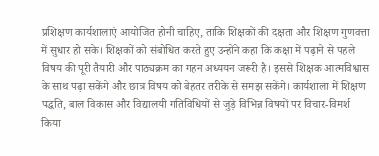प्रशिक्षण कार्यशालाएं आयोजित होनी चाहिए, ताकि शिक्षकों की दक्षता और शिक्षण गुणवत्ता में सुधार हो सके। शिक्षकों को संबोधित करते हुए उन्होंने कहा कि कक्षा में पढ़ाने से पहले विषय की पूरी तैयारी और पाठ्यक्रम का गहन अध्ययन जरूरी है। इससे शिक्षक आत्मविश्वास के साथ पढ़ा सकेंगे और छात्र विषय को बेहतर तरीके से समझ सकेंगे। कार्यशाला में शिक्षण पद्धति, बाल विकास और विद्यालयी गतिविधियों से जुड़े विभिन्न विषयों पर विचार-विमर्श किया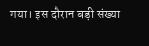गया। इस दौरान बड़ी संख्या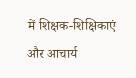में शिक्षक-शिक्षिकाएं और आचार्य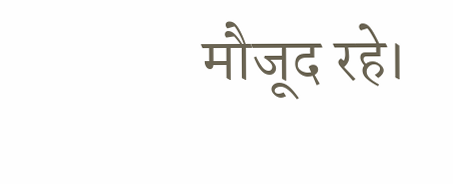मौजूद रहे।